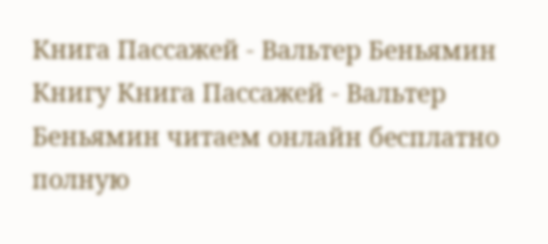Книга Пассажей - Вальтер Беньямин
Книгу Книга Пассажей - Вальтер Беньямин читаем онлайн бесплатно полную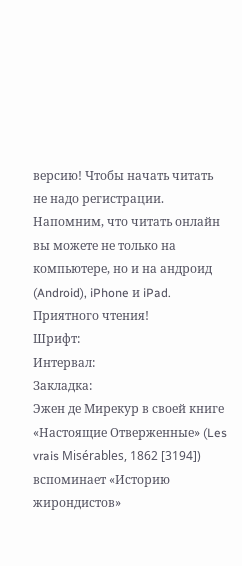версию! Чтобы начать читать не надо регистрации. Напомним, что читать онлайн вы можете не только на компьютере, но и на андроид (Android), iPhone и iPad. Приятного чтения!
Шрифт:
Интервал:
Закладка:
Эжен де Мирекур в своей книге «Настоящие Отверженные» (Les vrais Misérables, 1862 [3194]) вспоминает «Историю жирондистов»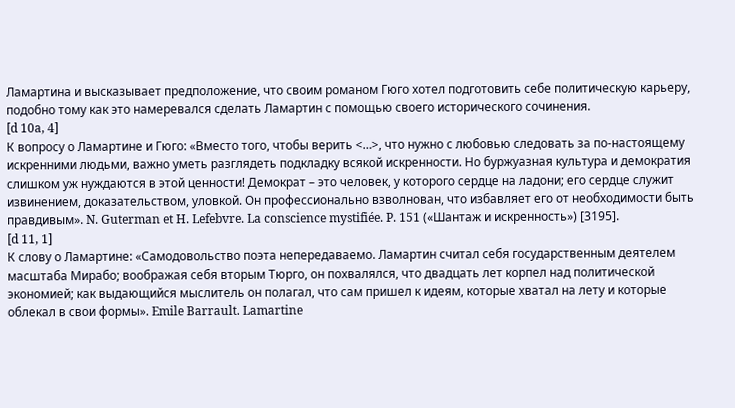Ламартина и высказывает предположение, что своим романом Гюго хотел подготовить себе политическую карьеру, подобно тому как это намеревался сделать Ламартин с помощью своего исторического сочинения.
[d 10a, 4]
К вопросу о Ламартине и Гюго: «Вместо того, чтобы верить <…>, что нужно с любовью следовать за по-настоящему искренними людьми, важно уметь разглядеть подкладку всякой искренности. Но буржуазная культура и демократия слишком уж нуждаются в этой ценности! Демократ – это человек, у которого сердце на ладони; его сердце служит извинением, доказательством, уловкой. Он профессионально взволнован, что избавляет его от необходимости быть правдивым». N. Guterman et H. Lefebvre. La conscience mystifiée. P. 151 («Шантаж и искренность») [3195].
[d 11, 1]
К слову о Ламартине: «Самодовольство поэта непередаваемо. Ламартин считал себя государственным деятелем масштаба Мирабо; воображая себя вторым Тюрго, он похвалялся, что двадцать лет корпел над политической экономией; как выдающийся мыслитель он полагал, что сам пришел к идеям, которые хватал на лету и которые облекал в свои формы». Emile Barrault. Lamartine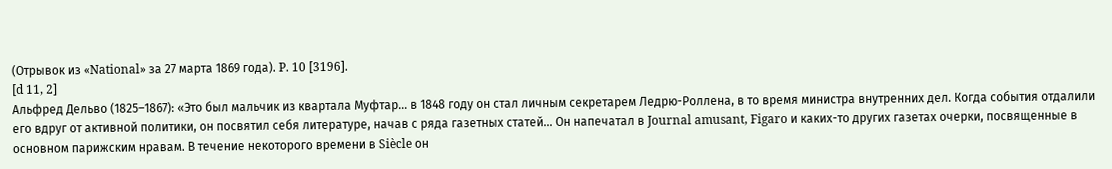(Отрывок из «National» за 27 марта 1869 года). P. 10 [3196].
[d 11, 2]
Альфред Дельво (1825–1867): «Это был мальчик из квартала Муфтар… в 1848 году он стал личным секретарем Ледрю-Роллена, в то время министра внутренних дел. Когда события отдалили его вдруг от активной политики, он посвятил себя литературе, начав с ряда газетных статей… Он напечатал в Journal amusant, Figaro и каких-то других газетах очерки, посвященные в основном парижским нравам. В течение некоторого времени в Siècle он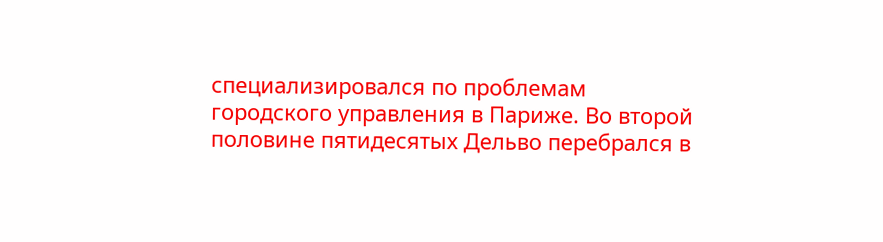специализировался по проблемам городского управления в Париже. Во второй половине пятидесятых Дельво перебрался в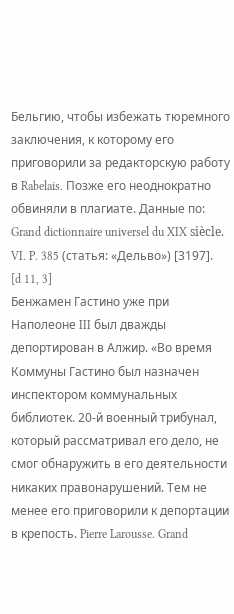Бельгию, чтобы избежать тюремного заключения, к которому его приговорили за редакторскую работу в Rabelais. Позже его неоднократно обвиняли в плагиате. Данные по: Grand dictionnaire universel du XIX siècle. VI. P. 385 (статья: «Дельво») [3197].
[d 11, 3]
Бенжамен Гастино уже при Наполеоне III был дважды депортирован в Алжир. «Во время Коммуны Гастино был назначен инспектором коммунальных библиотек. 20-й военный трибунал, который рассматривал его дело, не смог обнаружить в его деятельности никаких правонарушений. Тем не менее его приговорили к депортации в крепость. Pierre Larousse. Grand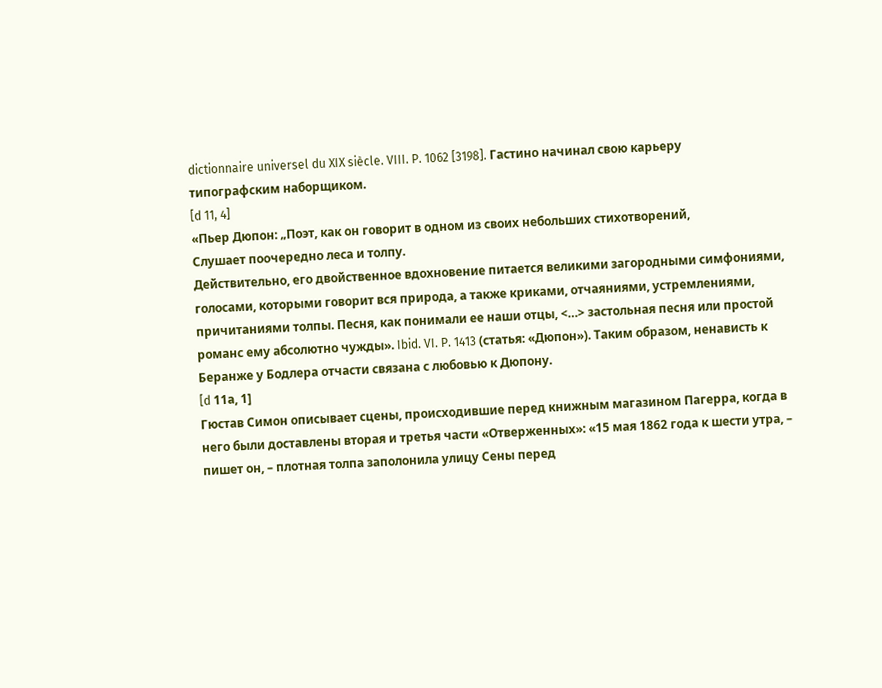dictionnaire universel du XIX siècle. VIII. P. 1062 [3198]. Гастино начинал свою карьеру типографским наборщиком.
[d 11, 4]
«Пьер Дюпон: „Поэт, как он говорит в одном из своих небольших стихотворений,
Слушает поочередно леса и толпу.
Действительно, его двойственное вдохновение питается великими загородными симфониями, голосами, которыми говорит вся природа, а также криками, отчаяниями, устремлениями, причитаниями толпы. Песня, как понимали ее наши отцы, <…> застольная песня или простой романс ему абсолютно чужды». Ibid. VI. P. 1413 (статья: «Дюпон»). Таким образом, ненависть к Беранже у Бодлера отчасти связана с любовью к Дюпону.
[d 11а, 1]
Гюстав Симон описывает сцены, происходившие перед книжным магазином Пагерра, когда в него были доставлены вторая и третья части «Отверженных»: «15 мая 1862 года к шести утра, – пишет он, – плотная толпа заполонила улицу Сены перед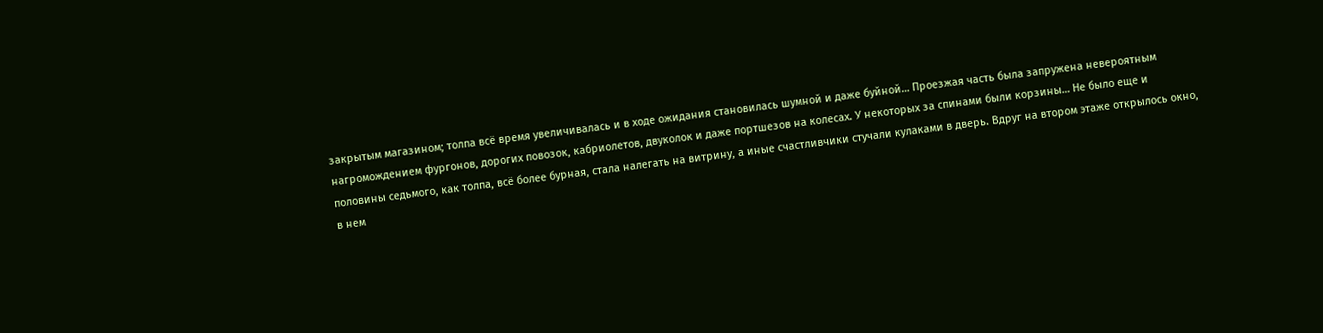закрытым магазином; толпа всё время увеличивалась и в ходе ожидания становилась шумной и даже буйной… Проезжая часть была запружена невероятным нагромождением фургонов, дорогих повозок, кабриолетов, двуколок и даже портшезов на колесах. У некоторых за спинами были корзины… Не было еще и половины седьмого, как толпа, всё более бурная, стала налегать на витрину, а иные счастливчики стучали кулаками в дверь. Вдруг на втором этаже открылось окно, в нем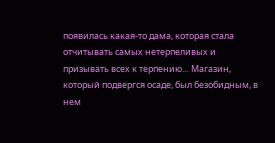появилась какая-то дама, которая стала отчитывать самых нетерпеливых и призывать всех к терпению… Магазин, который подвергся осаде, был безобидным, в нем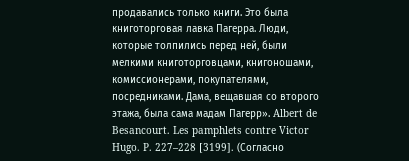продавались только книги. Это была книготорговая лавка Пагерра. Люди, которые толпились перед ней, были мелкими книготорговцами, книгоношами, комиссионерами, покупателями, посредниками. Дама, вещавшая со второго этажа, была сама мадам Пагерр». Albert de Besancourt. Les pamphlets contre Victor Hugo. P. 227–228 [3199]. (Согласно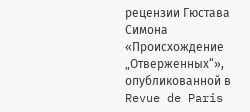рецензии Гюстава Симона «Происхождение „Отверженных“», опубликованной в Revue de Paris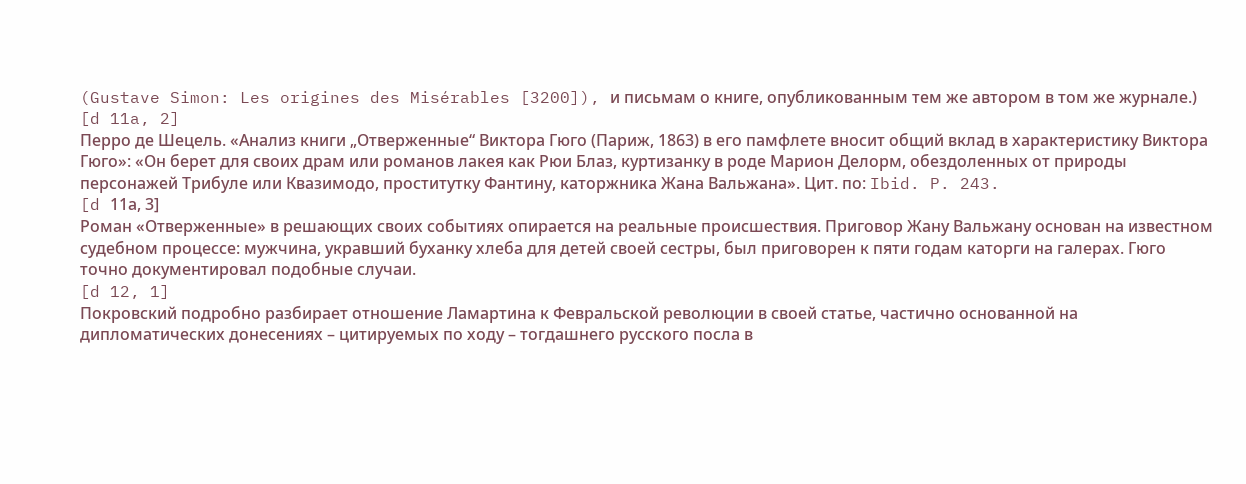(Gustave Simon: Les origines des Misérables [3200]), и письмам о книге, опубликованным тем же автором в том же журнале.)
[d 11a, 2]
Перро де Шецель. «Анализ книги „Отверженные“ Виктора Гюго (Париж, 1863) в его памфлете вносит общий вклад в характеристику Виктора Гюго»: «Он берет для своих драм или романов лакея как Рюи Блаз, куртизанку в роде Марион Делорм, обездоленных от природы персонажей Трибуле или Квазимодо, проститутку Фантину, каторжника Жана Вальжана». Цит. по: Ibid. P. 243.
[d 11а, 3]
Роман «Отверженные» в решающих своих событиях опирается на реальные происшествия. Приговор Жану Вальжану основан на известном судебном процессе: мужчина, укравший буханку хлеба для детей своей сестры, был приговорен к пяти годам каторги на галерах. Гюго точно документировал подобные случаи.
[d 12, 1]
Покровский подробно разбирает отношение Ламартина к Февральской революции в своей статье, частично основанной на дипломатических донесениях – цитируемых по ходу – тогдашнего русского посла в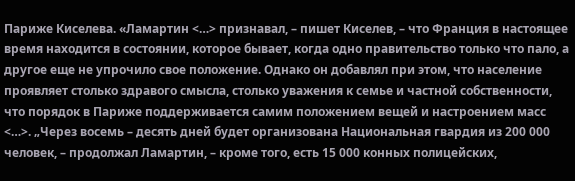Париже Киселева. «Ламартин <…> признавал, – пишет Киселев, – что Франция в настоящее время находится в состоянии, которое бывает, когда одно правительство только что пало, а другое еще не упрочило свое положение. Однако он добавлял при этом, что население проявляет столько здравого смысла, столько уважения к семье и частной собственности, что порядок в Париже поддерживается самим положением вещей и настроением масс <…>. „Через восемь – десять дней будет организована Национальная гвардия из 200 000 человек, – продолжал Ламартин, – кроме того, есть 15 000 конных полицейских,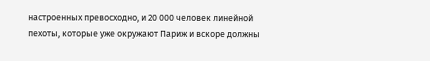настроенных превосходно, и 20 000 человек линейной пехоты, которые уже окружают Париж и вскоре должны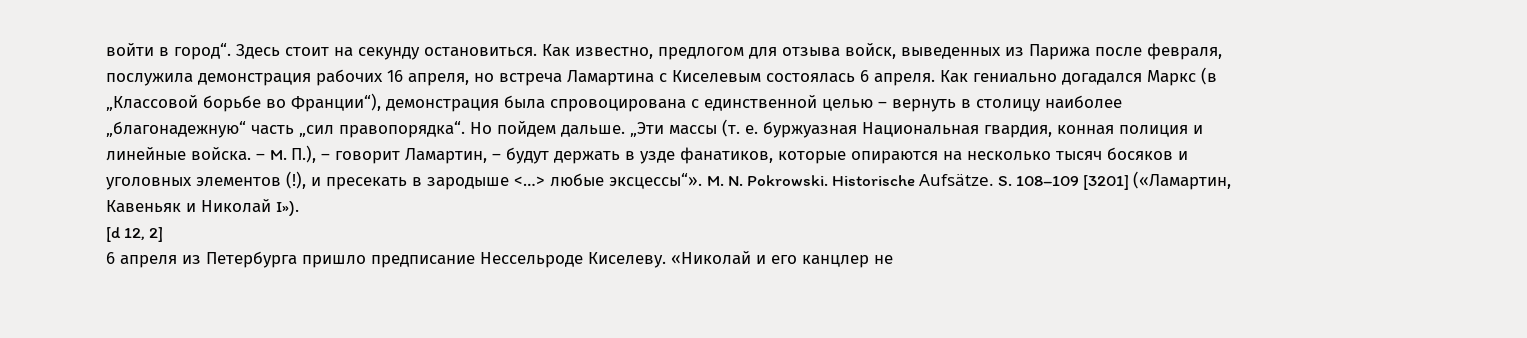войти в город“. Здесь стоит на секунду остановиться. Как известно, предлогом для отзыва войск, выведенных из Парижа после февраля, послужила демонстрация рабочих 16 апреля, но встреча Ламартина с Киселевым состоялась 6 апреля. Как гениально догадался Маркс (в „Классовой борьбе во Франции“), демонстрация была спровоцирована с единственной целью – вернуть в столицу наиболее „благонадежную“ часть „сил правопорядка“. Но пойдем дальше. „Эти массы (т. е. буржуазная Национальная гвардия, конная полиция и линейные войска. – M. П.), – говорит Ламартин, – будут держать в узде фанатиков, которые опираются на несколько тысяч босяков и уголовных элементов (!), и пресекать в зародыше <…> любые эксцессы“». M. N. Pokrowski. Historische Aufsätze. S. 108–109 [3201] («Ламартин, Кавеньяк и Николай I»).
[d 12, 2]
6 апреля из Петербурга пришло предписание Нессельроде Киселеву. «Николай и его канцлер не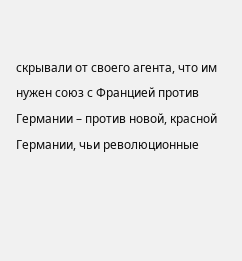скрывали от своего агента, что им нужен союз с Францией против Германии – против новой, красной Германии, чьи революционные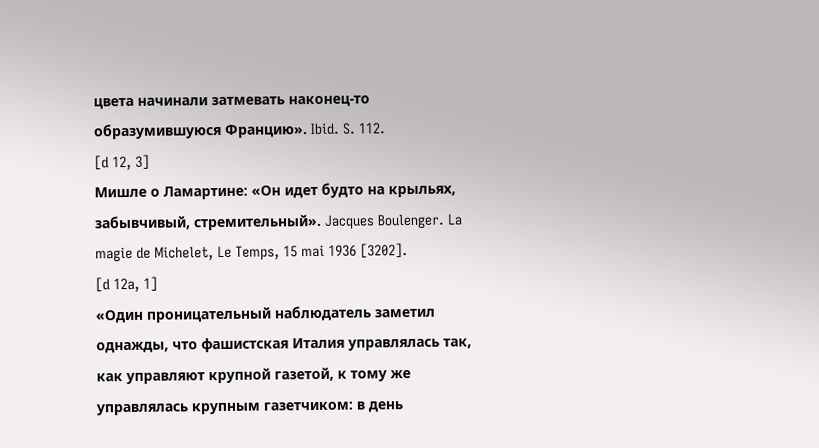цвета начинали затмевать наконец-то образумившуюся Францию». Ibid. S. 112.
[d 12, 3]
Мишле о Ламартине: «Он идет будто на крыльях, забывчивый, стремительный». Jacques Boulenger. La magie de Michelet, Le Temps, 15 mai 1936 [3202].
[d 12a, 1]
«Один проницательный наблюдатель заметил однажды, что фашистская Италия управлялась так, как управляют крупной газетой, к тому же управлялась крупным газетчиком: в день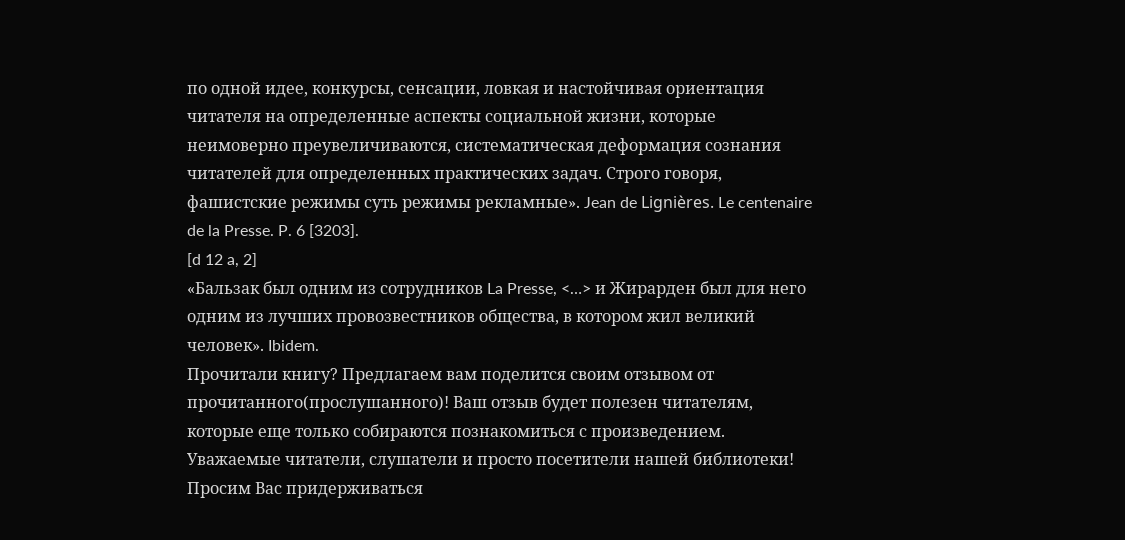по одной идее, конкурсы, сенсации, ловкая и настойчивая ориентация читателя на определенные аспекты социальной жизни, которые неимоверно преувеличиваются, систематическая деформация сознания читателей для определенных практических задач. Строго говоря, фашистские режимы суть режимы рекламные». Jean de Lignières. Le centenaire de la Presse. P. 6 [3203].
[d 12 a, 2]
«Бальзак был одним из сотрудников La Presse, <…> и Жирарден был для него одним из лучших провозвестников общества, в котором жил великий человек». Ibidem.
Прочитали книгу? Предлагаем вам поделится своим отзывом от прочитанного(прослушанного)! Ваш отзыв будет полезен читателям, которые еще только собираются познакомиться с произведением.
Уважаемые читатели, слушатели и просто посетители нашей библиотеки! Просим Вас придерживаться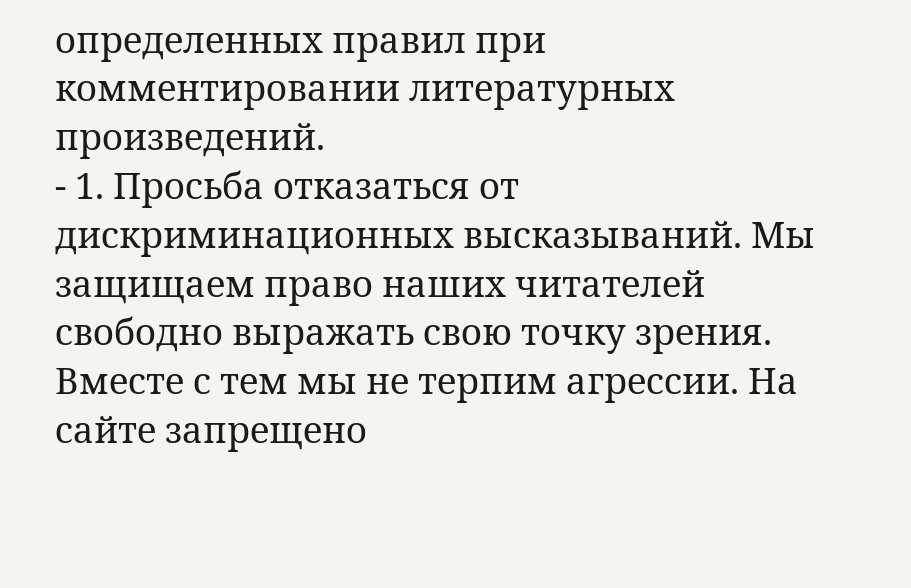определенных правил при комментировании литературных произведений.
- 1. Просьба отказаться от дискриминационных высказываний. Мы защищаем право наших читателей свободно выражать свою точку зрения. Вместе с тем мы не терпим агрессии. На сайте запрещено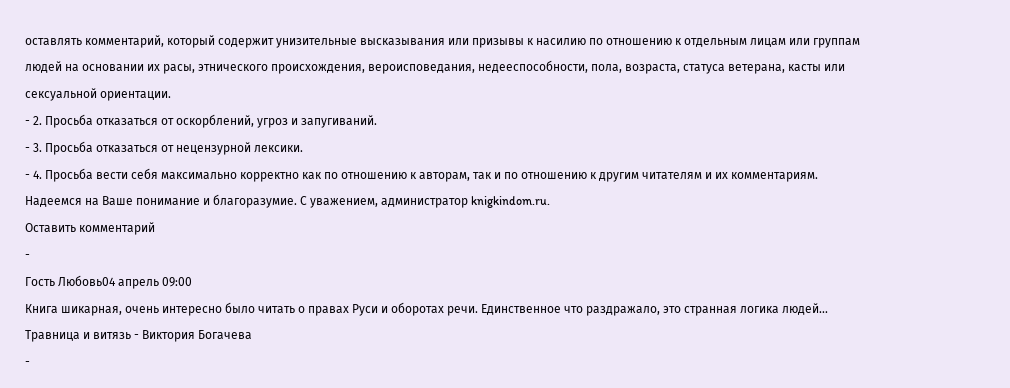оставлять комментарий, который содержит унизительные высказывания или призывы к насилию по отношению к отдельным лицам или группам людей на основании их расы, этнического происхождения, вероисповедания, недееспособности, пола, возраста, статуса ветерана, касты или сексуальной ориентации.
- 2. Просьба отказаться от оскорблений, угроз и запугиваний.
- 3. Просьба отказаться от нецензурной лексики.
- 4. Просьба вести себя максимально корректно как по отношению к авторам, так и по отношению к другим читателям и их комментариям.
Надеемся на Ваше понимание и благоразумие. С уважением, администратор knigkindom.ru.
Оставить комментарий
-
Гость Любовь04 апрель 09:00
Книга шикарная, очень интересно было читать о правах Руси и оборотах речи. Единственное что раздражало, это странная логика людей...
Травница и витязь - Виктория Богачева
-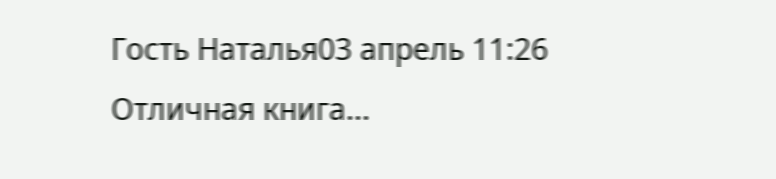Гость Наталья03 апрель 11:26
Отличная книга...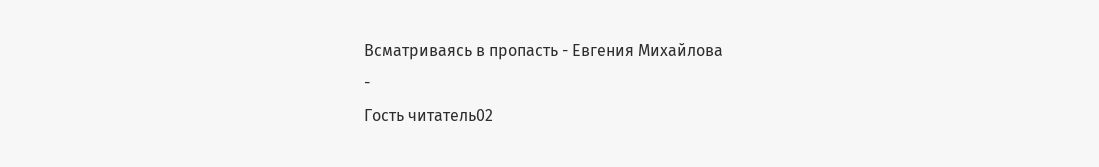Всматриваясь в пропасть - Евгения Михайлова
-
Гость читатель02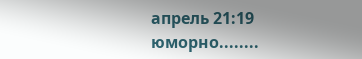апрель 21:19
юморно........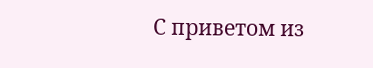С приветом из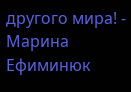другого мира! - Марина Ефиминюк